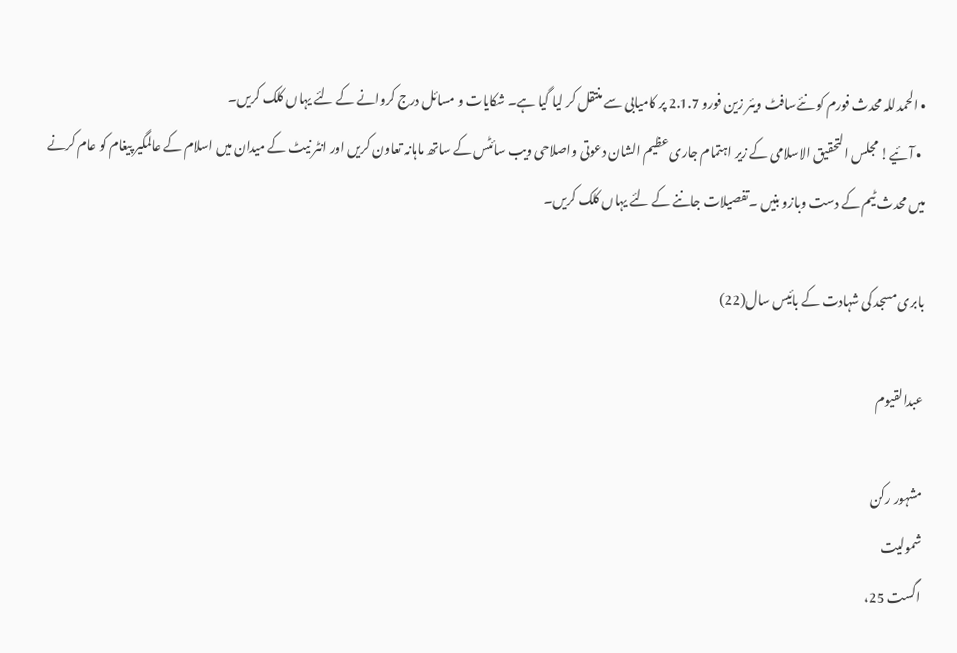• الحمدللہ محدث فورم کو نئےسافٹ ویئر زین فورو 2.1.7 پر کامیابی سے منتقل کر لیا گیا ہے۔ شکایات و مسائل درج کروانے کے لئے یہاں کلک کریں۔
  • آئیے! مجلس التحقیق الاسلامی کے زیر اہتمام جاری عظیم الشان دعوتی واصلاحی ویب سائٹس کے ساتھ ماہانہ تعاون کریں اور انٹر نیٹ کے میدان میں اسلام کے عالمگیر پیغام کو عام کرنے میں محدث ٹیم کے دست وبازو بنیں ۔تفصیلات جاننے کے لئے یہاں کلک کریں۔

بابری مسجد کی شہادت کے بائیس سال(22)

عبدالقیوم

مشہور رکن
شمولیت
اگست 25،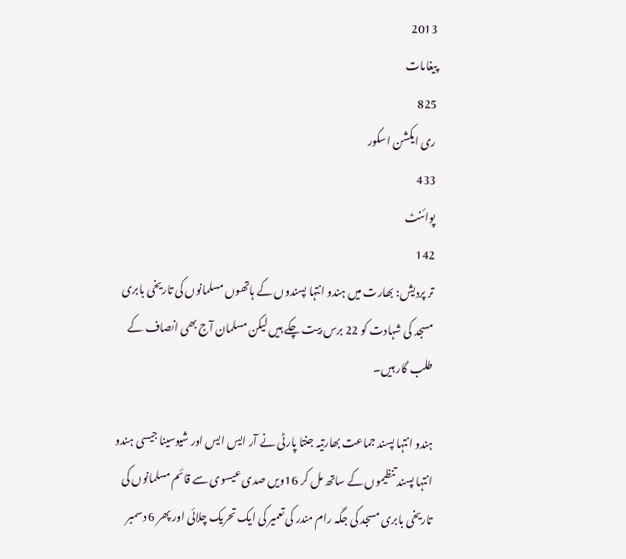2013
پیغامات
825
ری ایکشن اسکور
433
پوائنٹ
142
تر پردیش: بھارت میں ہندو انتہا پسندوں کے ہاتھوں مسلمانوں کی تاریخی بابری مسجد کی شہادت کو 22 برس بیت چکے ہیں لیکن مسلمان آج بھی انصاف کے طلب گار ہیں۔

ہندو انتہا پسند جماعت بھارتیہ جنتا پارٹی نے آر ایس ایس اور شیوسینا جیسی ہندو انتہا پسند تنظیموں کے ساتھ مل کر 16ویں صدی عیسوی سے قائم مسلمانوں کی تاریخی بابری مسجد کی جگہ رام مندر کی تعمیر کی ایک تحریک چلائی اور پھر 6 دسمبر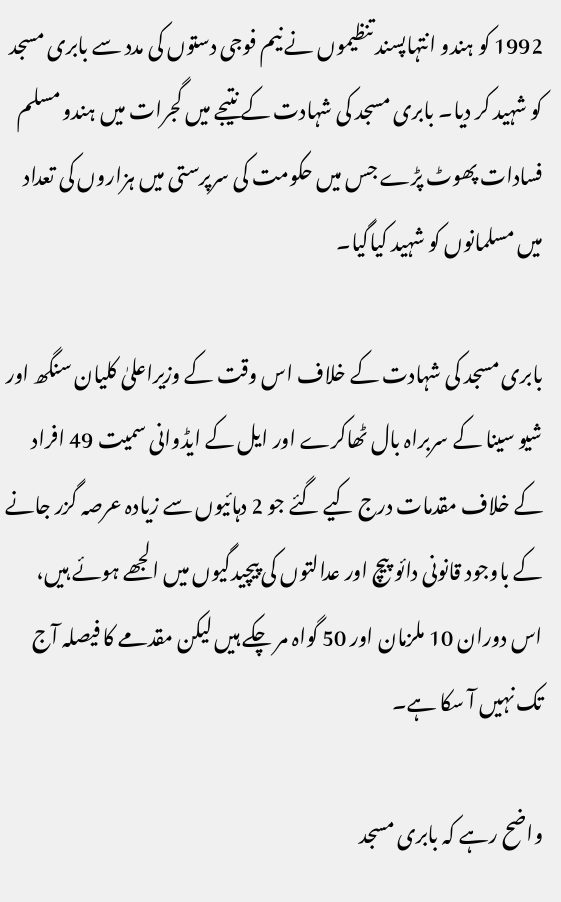1992 کو ہندو انتہاپسند تنظیموں نے نیم فوجی دستوں کی مدد سے بابری مسجد کو شہید کر دیا۔ بابری مسجد کی شہادت کے نتیجے میں گجرات میں ہندو مسلم فسادات پھوٹ پڑے جس میں حکومت کی سرپرستی میں ہزاروں کی تعداد میں مسلمانوں کو شہید کیاگیا۔

بابری مسجد کی شہادت کے خلاف اس وقت کے وزیراعلیٰ کلیان سنگھ اور شیو سینا کے سربراہ بال ٹھاکرے اور ایل کے ایڈوانی سمیت 49 افراد کے خلاف مقدمات درج کیے گئے جو 2 دہائیوں سے زیادہ عرصہ گزر جانے کے باوجود قانونی دائو پیچ اور عدالتوں کی پیچیدگیوں میں الجھے ہوئے ہیں، اس دوران 10 ملزمان اور 50 گواہ مر چکے ہیں لیکن مقدمے کا فیصلہ آج تک نہیں آ سکا ہے۔

واضح رہے کہ بابری مسجد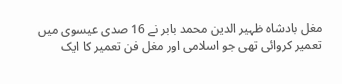مغل بادشاہ ظہیر الدین محمد بابر نے 16 صدی عیسوی میں تعمیر کروائی تھی جو اسلامی اور مغل فن تعمیر کا ایک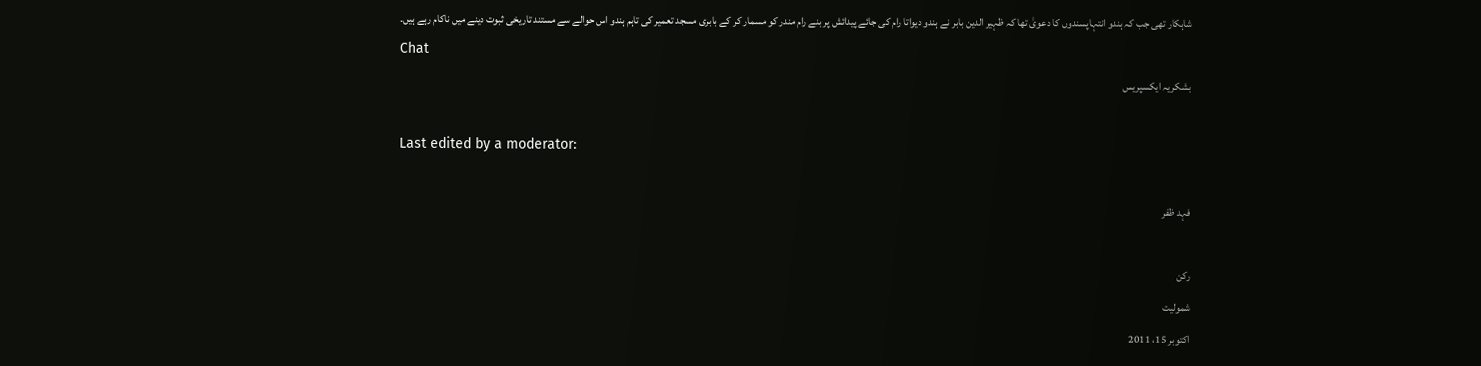شاہکار تھی جب کہ ہندو انتہاپسندوں کا دعویٰ تھا کہ ظہیر الدین بابر نے ہندو دیواتا رام کی جائے پیدائش پر بنے رام مندر کو مسمار کر کے بابری مسجد تعمیر کی تاہم ہندو اس حوالے سے مستند تاریخی ثبوت دینے میں ناکام رہے ہیں۔
Chat
بشکریہ ایکسپریس

Last edited by a moderator:

فہد ظفر

رکن
شمولیت
اکتوبر 15، 2011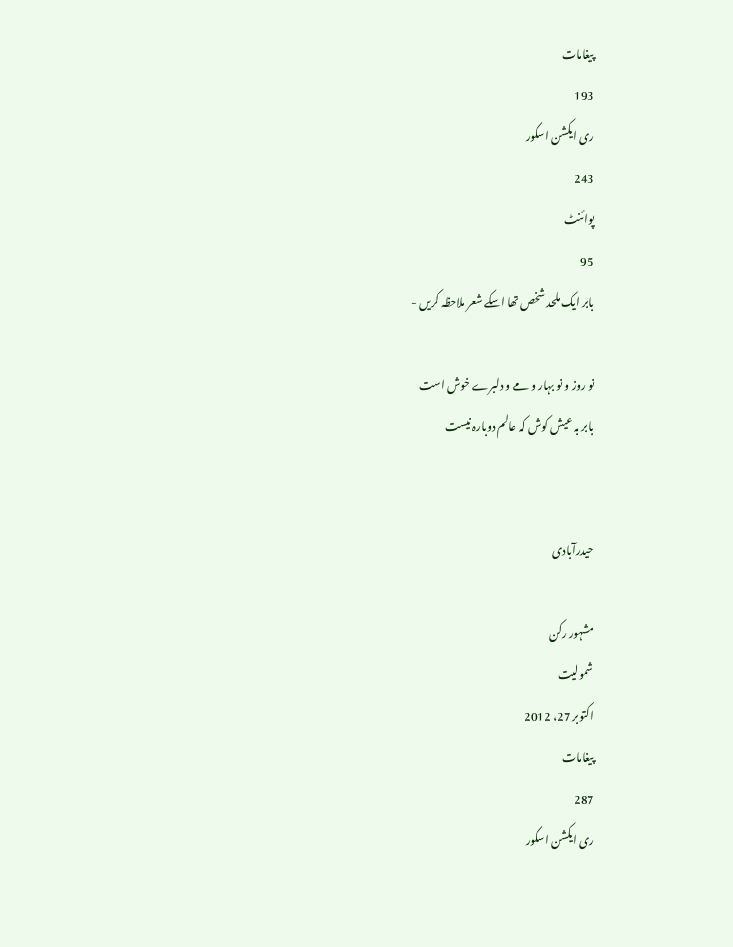پیغامات
193
ری ایکشن اسکور
243
پوائنٹ
95
بابر ایک ملحد شخص تھا اسکے شعر ملاحظہ کریں -

نو روز و نو بہار و مے و دلبرے خوش است
بابر بہ عیش کوش کہ عالم دوبارہ نیست


حیدرآبادی

مشہور رکن
شمولیت
اکتوبر 27، 2012
پیغامات
287
ری ایکشن اسکور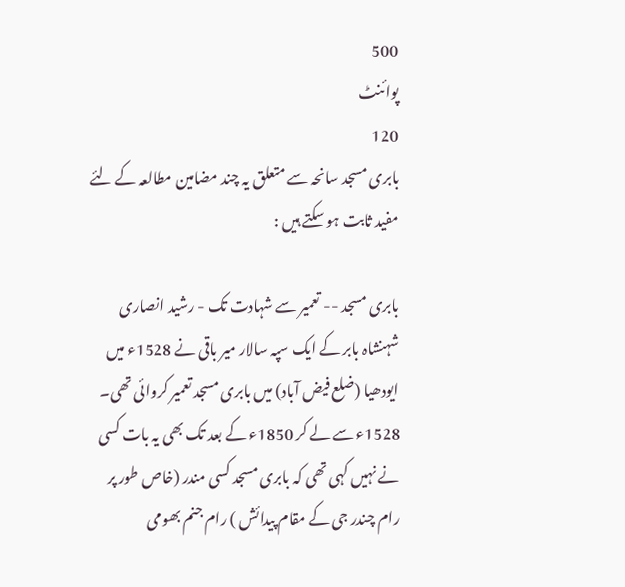500
پوائنٹ
120
بابری مسجد سانحہ سے متعلق یہ چند مضامین مطالعہ کے لئے مفید ثابت ہو سکتے ہیں :

بابری مسجد -- تعمیر سے شہادت تک - رشید انصاری
شہنشاہ بابر کے ایک سپہ سالار میر باقی نے 1528ء میں ایودھیا (ضلع فیض آباد) میں بابری مسجد تعمیر کروائی تھی۔ 1528ء سے لے کر 1850ء کے بعد تک بھی یہ بات کسی نے نہیں کہی تھی کہ بابری مسجد کسی مندر (خاص طور پر رام چندر جی کے مقام پیدائش ) رام جنم بھومی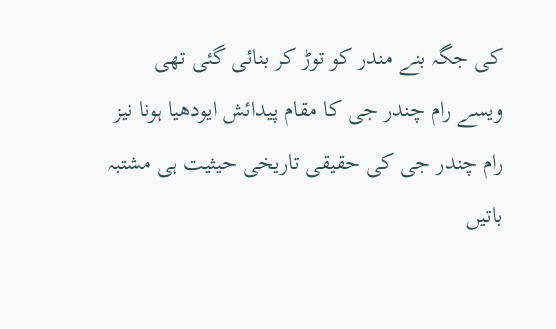کی جگہ بنے مندر کو توڑ کر بنائی گئی تھی ویسے رام چندر جی کا مقام پیدائش ایودھیا ہونا نیز رام چندر جی کی حقیقی تاریخی حیثیت ہی مشتبہ باتیں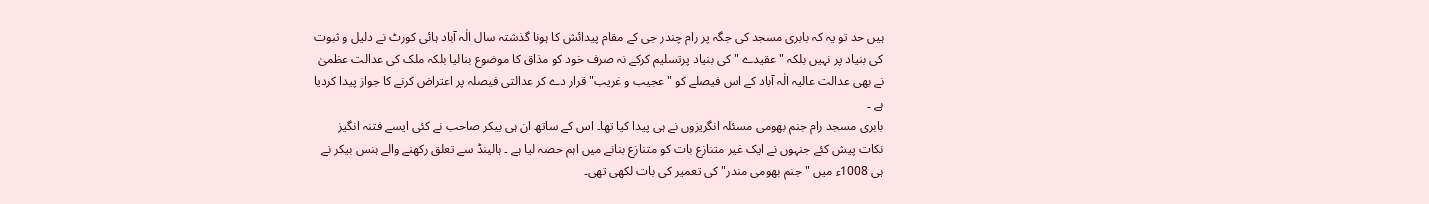ہیں حد تو یہ کہ بابری مسجد کی جگہ پر رام چندر جی کے مقام پیدائش کا ہونا گذشتہ سال الٰہ آباد ہائی کورٹ نے دلیل و ثبوت کی بنیاد پر نہیں بلکہ "عقیدے " کی بنیاد پرتسلیم کرکے نہ صرف خود کو مذاق کا موضوع بنالیا بلکہ ملک کی عدالت عظمیٰ نے بھی عدالت عالیہ الٰہ آباد کے اس فیصلے کو " عجیب و غریب" قرار دے کر عدالتی فیصلہ پر اعتراض کرنے کا جواز پیدا کردیا ہے ۔
بابری مسجد رام جنم بھومی مسئلہ انگریزوں نے ہی پیدا کیا تھا۔ اس کے ساتھ ان ہی بیکر صاحب نے کئی ایسے فتنہ انگیز نکات پیش کئے جنہوں نے ایک غیر متنازع بات کو متنازع بنانے میں اہم حصہ لیا ہے ۔ ہالینڈ سے تعلق رکھنے والے ہنس بیکر نے ہی 1008ء میں " جنم بھومی مندر" کی تعمیر کی بات لکھی تھی۔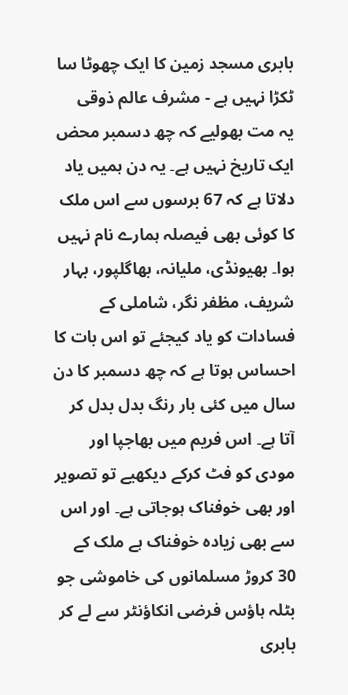بابری مسجد زمین کا ایک چھوٹا سا ٹکڑا نہیں ہے - مشرف عالم ذوقی
یہ مت بھولیے کہ چھ دسمبر محض ایک تاریخ نہیں ہے۔ یہ دن ہمیں یاد دلاتا ہے کہ 67 برسوں سے اس ملک کا کوئی بھی فیصلہ ہمارے نام نہیں ہوا۔ بھیونڈی، ملیانہ، بھاگلپور، بہار شریف، مظفر نگر، شاملی کے فسادات کو یاد کیجئے تو اس بات کا احساس ہوتا ہے کہ چھ دسمبر کا دن سال میں کئی بار رنگ بدل بدل کر آتا ہے۔ اس فریم میں بھاجپا اور مودی کو فٹ کرکے دیکھیے تو تصویر اور بھی خوفناک ہوجاتی ہے۔ اور اس سے بھی زیادہ خوفناک ہے ملک کے 30 کروڑ مسلمانوں کی خاموشی جو بٹلہ ہاؤس فرضی انکاؤنٹر سے لے کر بابری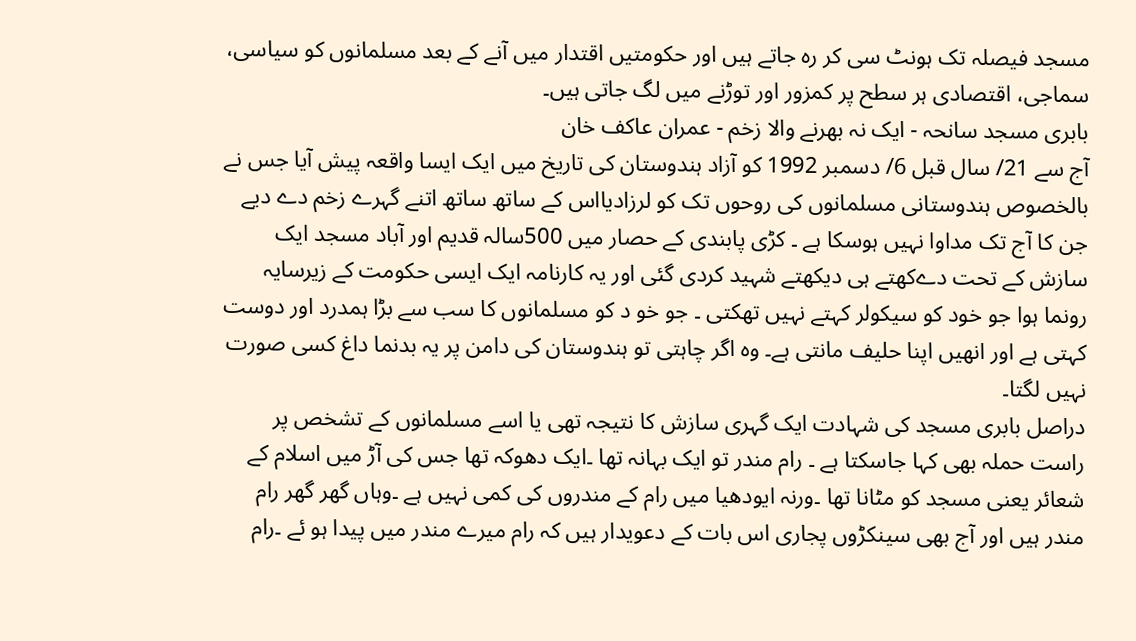مسجد فیصلہ تک ہونٹ سی کر رہ جاتے ہیں اور حکومتیں اقتدار میں آنے کے بعد مسلمانوں کو سیاسی، سماجی، اقتصادی ہر سطح پر کمزور اور توڑنے میں لگ جاتی ہیں۔
بابری مسجد سانحہ - ایک نہ بھرنے والا زخم - عمران عاکف خان
آج سے 21/ سال قبل 6/ دسمبر 1992 کو آزاد ہندوستان کی تاریخ میں ایک ایسا واقعہ پیش آیا جس نے بالخصوص ہندوستانی مسلمانوں کی روحوں تک کو لرزادیااس کے ساتھ ساتھ اتنے گہرے زخم دے دیے جن کا آج تک مداوا نہیں ہوسکا ہے ۔ کڑی پابندی کے حصار میں 500سالہ قدیم اور آباد مسجد ایک سازش کے تحت دےکھتے ہی دیکھتے شہید کردی گئی اور یہ کارنامہ ایک ایسی حکومت کے زیرسایہ رونما ہوا جو خود کو سیکولر کہتے نہیں تھکتی ۔ جو خو د کو مسلمانوں کا سب سے بڑا ہمدرد اور دوست کہتی ہے اور انھیں اپنا حلیف مانتی ہے۔ وہ اگر چاہتی تو ہندوستان کی دامن پر یہ بدنما داغ کسی صورت نہیں لگتا۔
دراصل بابری مسجد کی شہادت ایک گہری سازش کا نتیجہ تھی یا اسے مسلمانوں کے تشخص پر راست حملہ بھی کہا جاسکتا ہے ۔ رام مندر تو ایک بہانہ تھا ۔ایک دھوکہ تھا جس کی آڑ میں اسلام کے شعائر یعنی مسجد کو مٹانا تھا ۔ورنہ ایودھیا میں رام کے مندروں کی کمی نہیں ہے ۔وہاں گھر گھر رام مندر ہیں اور آج بھی سینکڑوں پجاری اس بات کے دعویدار ہیں کہ رام میرے مندر میں پیدا ہو ئے ۔رام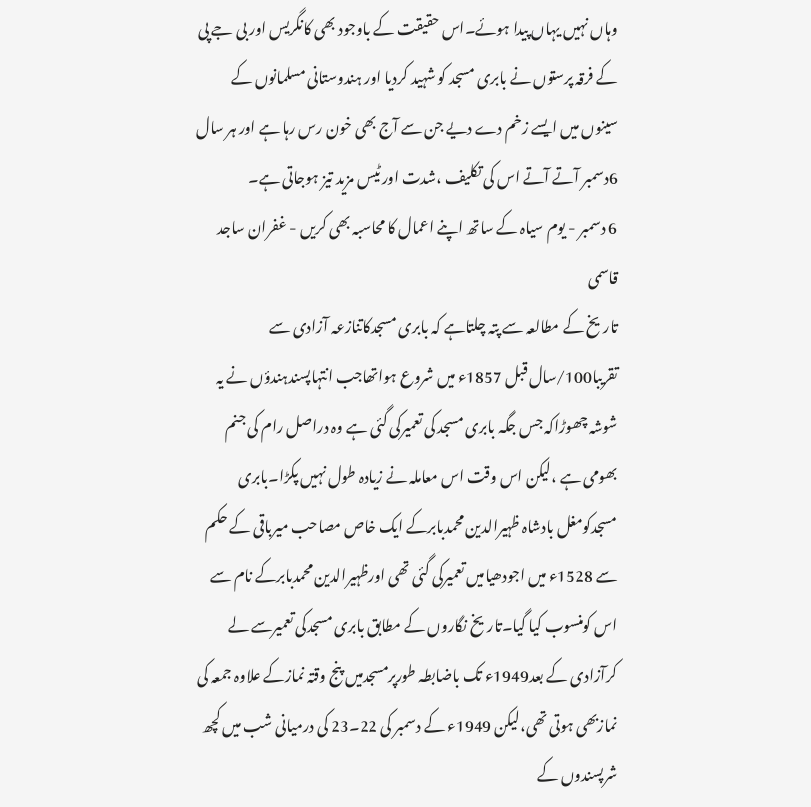وہاں نہیں یہاں پیدا ہوئے۔اس حقیقت کے باوجود بھی کانگریس اور بی جے پی کے فرقہ پرستوں نے بابری مسجد کو شہید کردیا اور ہندوستانی مسلمانوں کے سینوں میں ایسے زخم دے دیے جن سے آج بھی خون رس رہا ہے اور ہر سال 6دسمبر آتے آتے اس کی تکلیف ،شدت اور ٹیس مزید تیز ہوجاتی ہے۔
6 دسمبر - یوم سیاہ کے ساتھ اپنے اعمال کا محاسبہ بھی کریں - غفران ساجد قاسمی
تاریخ کے مطالعہ سے پتہ چلتاہے کہ بابری مسجدکاتنازعہ آزادی سے تقریبا100/سال قبل 1857ء میں شروع ہواتھاجب انتہاپسندہندؤں نے یہ شوشہ چھوڑاکہ جس جگہ بابری مسجد کی تعمیرکی گئی ہے وہ دراصل رام کی جنم بھومی ہے ،لیکن اس وقت اس معاملہ نے زیادہ طول نہیں پکڑا۔بابری مسجدکومغل بادشاہ ظہیرالدین محمدبابرکے ایک خاص مصاحب میرباقی کے حکم سے 1528ء میں اجودھیامیں تعمیرکی گئی تھی اورظہیرالدین محمدبابرکے نام سے اس کومنسوب کیا گیا۔تاریخ نگاروں کے مطابق بابری مسجدکی تعمیرسے لے کرآزادی کے بعد1949ء تک باضابطہ طورپرمسجدمیں پنج وقتہ نمازکے علاوہ جمعہ کی نمازبھی ہوتی تھی،لیکن 1949ء کے دسمبر کی 22۔23 کی درمیانی شب میں کچھ شرپسندوں کے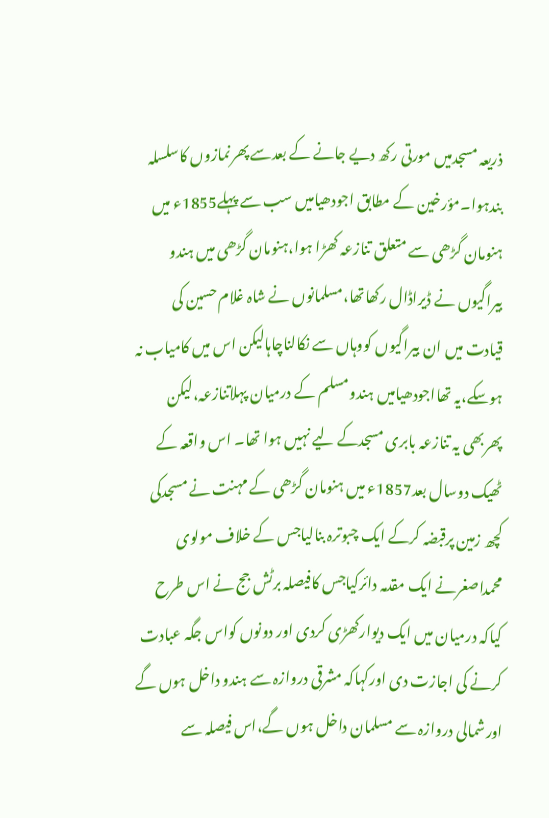ذریعہ مسجدمیں مورتی رکھ دیے جانے کے بعدسے پھرنمازوں کاسلسلہ بندہوا۔مؤرخین کے مطابق اجودھیامیں سب سے پہلے1855ء میں ہنومان گڑھی سے متعلق تنازعہ کھڑا ہوا،ہنومان گڑھی میں ہندو بیراگیوں نے ڈیراڈال رکھاتھا،مسلمانوں نے شاہ غلام حسین کی قیادت میں ان بیراگیوں کووہاں سے نکالناچاہالیکن اس میں کامیاب نہ ہوسکے،یہ تھااجودھیامیں ہندومسلم کے درمیان پہلاتنازعہ،لیکن پھربھی یہ تنازعہ بابری مسجدکے لیے نہیں ہوا تھا۔ اس واقعہ کے ٹھیک دوسال بعد1857ء میں ہنومان گڑھی کے مہنت نے مسجدکی کچھ زمین پرقبضہ کرکے ایک چبوترہ بنالیاجس کے خلاف مولوی محمداصغرنے ایک مقدمہ دائرکیاجس کافیصلہ برٹش جج نے اس طرح کیاکہ درمیان میں ایک دیوارکھڑی کردی اور دونوں کواس جگہ عبادت کرنے کی اجازت دی اورکہاکہ مشرقی دروازہ سے ہندو داخل ہوں گے اورشمالی دروازہ سے مسلمان داخل ہوں گے،اس فیصلہ سے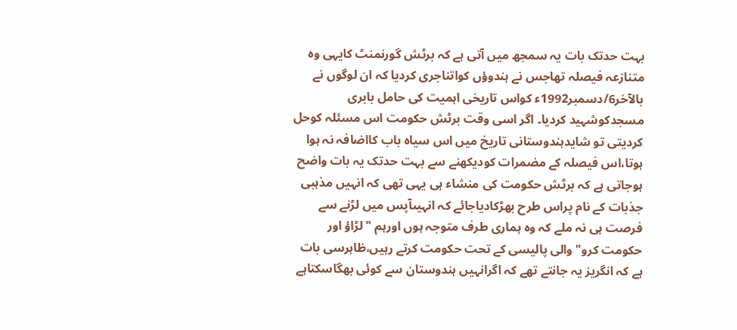بہت حدتک بات یہ سمجھ میں آتی ہے کہ برٹش گورنمنٹ کایہی وہ متنازعہ فیصلہ تھاجس نے ہندوؤں کواتناجری کردیا کہ ان لوگوں نے بالآخر6/دسمبر1992ء کواس تاریخی اہمیت کی حامل بابری مسجدکوشہید کردیا۔ اگر اسی وقت برٹش حکومت اس مسئلہ کوحل کردیتی تو شایدہندوستانی تاریخ میں اس سیاہ باب کااضافہ نہ ہوا ہوتا،اس فیصلہ کے مضمرات کودیکھنے سے بہت حدتک یہ بات واضح ہوجاتی ہے کہ برٹش حکومت کی منشاء ہی یہی تھی کہ انہیں مذہبی جذبات کے نام پراس طرح بھڑکادیاجائے کہ انہیںآپس میں لڑنے سے فرصت ہی نہ ملے کہ وہ ہماری طرف متوجہ ہوں اورہم "لڑاؤ اور حکومت کرو"والی پالیسی کے تحت حکومت کرتے رہیں،ظاہرسی بات ہے کہ انگریز یہ جانتے تھے کہ اگرانہیں ہندوستان سے کوئی بھگاسکتاہے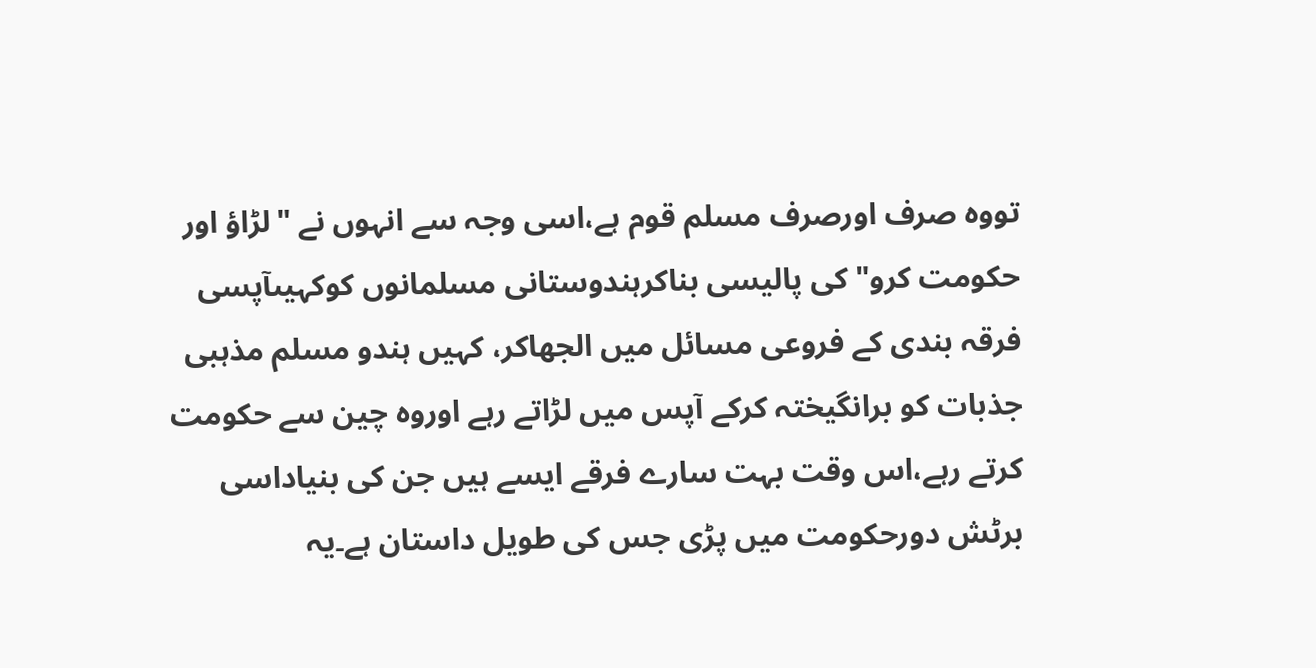تووہ صرف اورصرف مسلم قوم ہے،اسی وجہ سے انہوں نے "لڑاؤ اور حکومت کرو"کی پالیسی بناکرہندوستانی مسلمانوں کوکہیںآپسی فرقہ بندی کے فروعی مسائل میں الجھاکر، کہیں ہندو مسلم مذہبی جذبات کو برانگیختہ کرکے آپس میں لڑاتے رہے اوروہ چین سے حکومت کرتے رہے،اس وقت بہت سارے فرقے ایسے ہیں جن کی بنیاداسی برٹش دورحکومت میں پڑی جس کی طویل داستان ہے۔یہ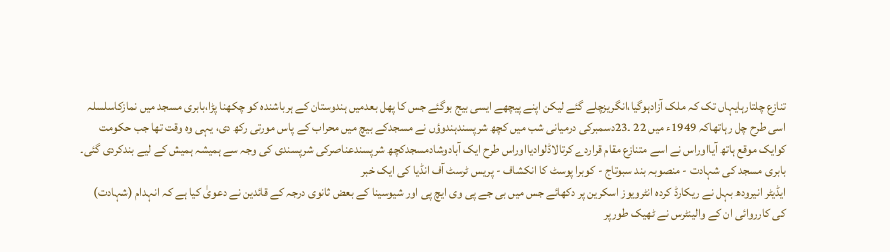تنازع چلتارہایہاں تک کہ ملک آزادہوگیا،انگریزچلے گئے لیکن اپنے پیچھے ایسی بیج بوگئے جس کا پھل بعدمیں ہندوستان کے ہرباشندہ کو چکھنا پڑا،بابری مسجد میں نمازکاسلسلہ اسی طرح چل رہاتھاکہ 1949ء میں 22 ۔23دسمبرکی درمیانی شب میں کچھ شرپسندہندوؤں نے مسجدکے بیچ میں محراب کے پاس مورتی رکھ دی، یہی وہ وقت تھا جب حکومت کوایک موقع ہاتھ آیااوراس نے اسے متنازع مقام قراردے کرتالاڈلوادیااوراس طرح ایک آبادوشادمسجدکچھ شرپسندعناصرکی شرپسندی کی وجہ سے ہمیشہ ہمیش کے لیے بندکردی گئی۔
بابری مسجد کی شہادت - منصوبہ بند سبوتاج - کوبرا پوسٹ کا انکشاف - پریس ٹرسٹ آف انڈیا کی ایک خبر
ایڈیٹر انیرودھ بہل نے ریکارڈ کردہ انٹرویوز اسکرین پر دکھائے جس میں بی جے پی وی ایچ پی اور شیوسینا کے بعض ثانوی درجہ کے قائدین نے دعویٰ کیا ہے کہ انہدام (شہادت) کی کارروائی ان کے والینٹرس نے ٹھیک طورپر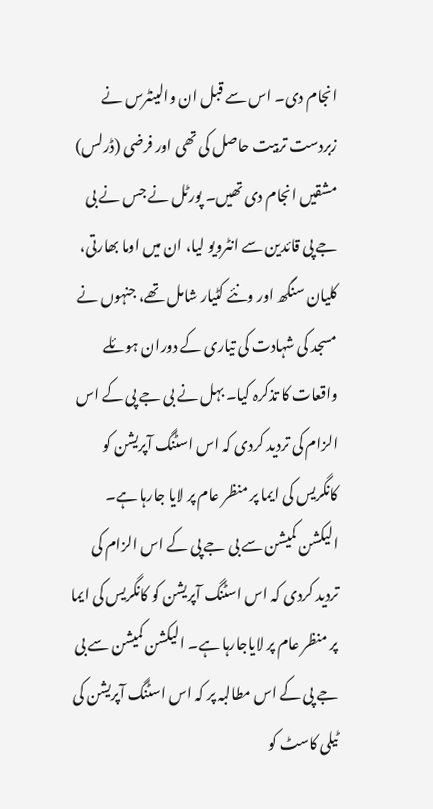انجام دی۔ اس سے قبل ان والینٹرس نے زبردست تربیت حاصل کی تھی اور فرضی (ڈرلس) مشقیں انجام دی تھیں۔ پورٹل نے جس نے بی جے پی قائدین سے انٹرویو لیا، ان میں اوما بھارتی، کلیان سنگھ اور ونئے کٹیار شامل تھے، جنہوں نے مسجد کی شہادت کی تیاری کے دوران ہوئلے واقعات کا تذکرہ کیا۔ بہل نے بی جے پی کے اس الزام کی تردید کردی کہ اس اسٹنگ آپریشن کو کانگریس کی ایما پر منظر عام پر لایا جارہا ہے۔ الیکشن کمیشن سے بی جے پی کے اس الزام کی تردید کردی کہ اس اسٹنگ آپریشن کو کانگریس کی ایما پر منظر عام پر لایاجارہا ہے۔ الیکشن کمیشن سے بی جے پی کے اس مطالبہ پر کہ اس اسٹنگ آپریشن کی ٹیلی کاسٹ کو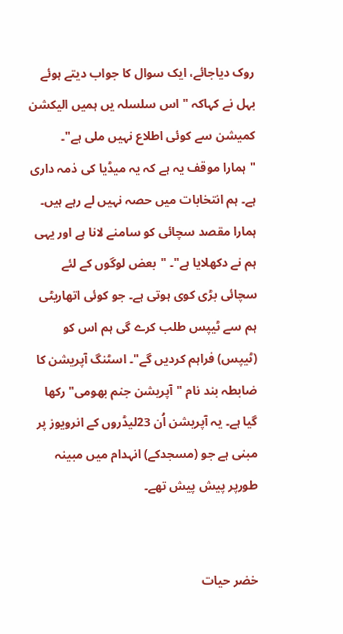روک دیاجائے، ایک سوال کا جواب دیتے ہوئے بہل نے کہاکہ "اس سلسلہ یں ہمیں الیکشن کمیشن سے کوئی اطلاع نہیں ملی ہے"۔ "ہمارا موقف یہ ہے کہ یہ میڈیا کی ذمہ داری ہے۔ ہم انتخابات میں حصہ نہیں لے رہے ہیں۔ ہمارا مقصد سچائی کو سامنے لانا ہے اور یہی ہم نے دکھلایا ہے"۔ "بعض لوگوں کے لئے سچائی بڑی کوی ہوتی ہے۔ جو کوئی اتھاریٹی ہم سے ٹیپس طلب کرے گی ہم اس کو (ٹیپس) فراہم کردیں گے"۔ اسٹنگ آپریشن کا ضابطہ بند نام "آپریشن جنم بھومی" رکھا گیا ہے۔ یہ آپریشن اُن 23لیڈروں کے انرویوز پر مبنی ہے جو (مسجدکے) انہدام میں مبینہ طورپر پیش پیش تھے۔


خضر حیات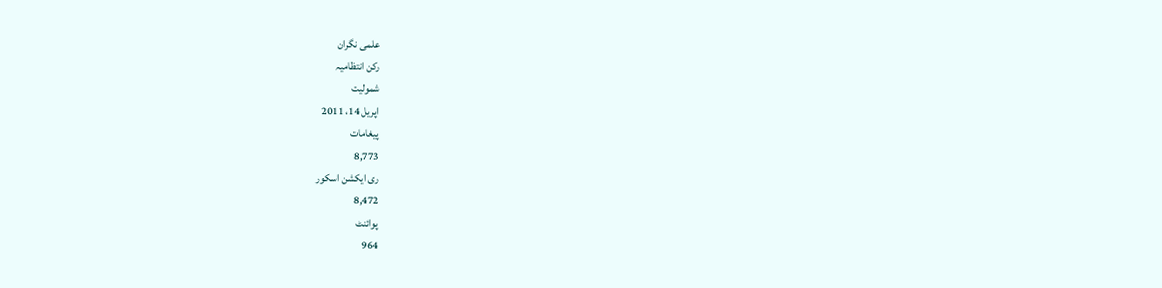علمی نگران
رکن انتظامیہ
شمولیت
اپریل 14، 2011
پیغامات
8,773
ری ایکشن اسکور
8,472
پوائنٹ
964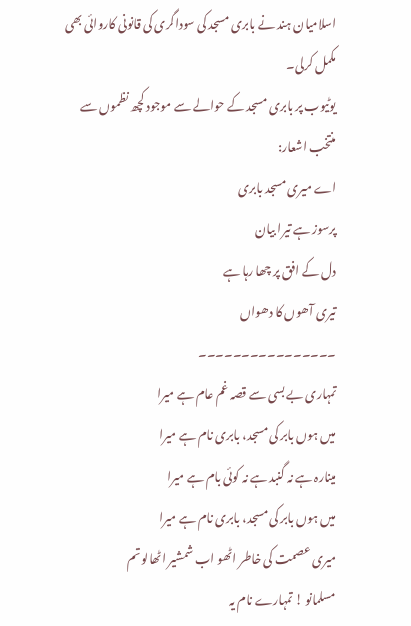اسلامیان ہند نے بابری مسجد کی سوداگری کی قانونی کاروائی بھی مکمل کرلی۔
یوٹیوب پر بابری مسجد کے حوالے سے موجود کچھ نظموں سے منتخب اشعار:
اے میری مسجد بابری
پرسوز ہے تیرا بیان
دل کے افق پر چھا رہا ہے
تیری آھوں کا دھواں
۔۔۔۔۔۔۔۔۔۔۔۔۔۔۔۔
تمہاری بے بسی سے قصہ غم عام ہے میرا
میں ہوں بابر کی مسجد، بابری نام ہے میرا
مینارہ ہے نہ گنبد ہے نہ کوئی بام ہے میرا
میں ہوں بابر کی مسجد، بابری نام ہے میرا
میری عصمت کی خاطر اٹھو اب شمشیر اٹھالو تم
مسلمانو ! تمہارے نام یہ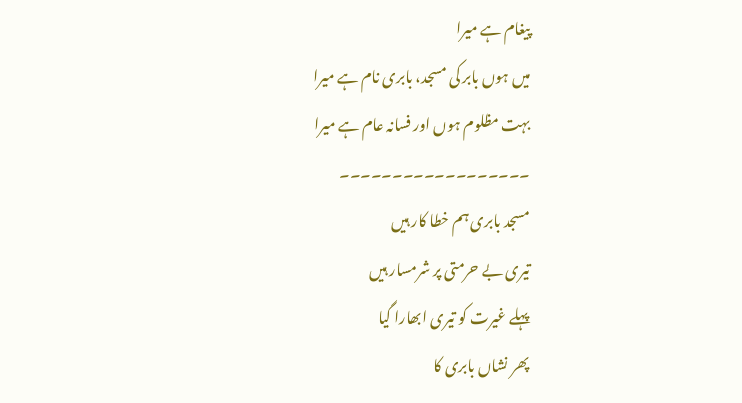پیغام ہے میرا
میں ہوں بابر کی مسجد، بابری نام ہے میرا
بہت مظلوم ہوں اور فسانہ عام ہے میرا
۔۔۔۔۔۔۔۔۔۔۔۔۔۔۔۔۔۔
مسجد بابری ہم خطا کار ہیں
تیری بے حرمتی پر شرمسار ہیں
پہلے غیرت کو تیری ابھارا گیا
پھر نشاں بابری کا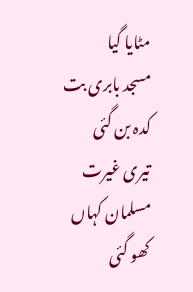مٹایا گیا
مسجد بابری بت کدہ بن گئی
تیری غیرت مسلمان کہاں کھو گئی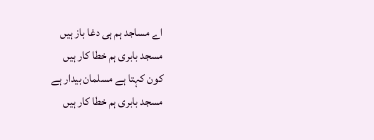اے مساجد ہم ہی دغا باز ہیں
مسجد بابری ہم خطا کار ہیں
کون کہتا ہے مسلمان بیدار ہے
مسجد بابری ہم خطا کار ہیں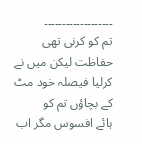۔۔۔۔۔۔۔۔۔۔۔۔۔۔۔۔۔۔۔
تم کو کرنی تھی حفاظت لیکن میں نے
کرلیا فیصلہ خود مٹ کے بچاؤں تم کو
ہائے افسوس مگر اب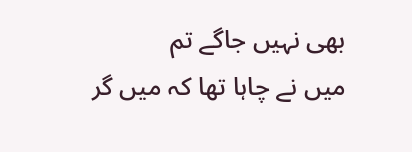بھی نہیں جاگے تم
میں نے چاہا تھا کہ میں گر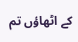کے اٹھاؤں تم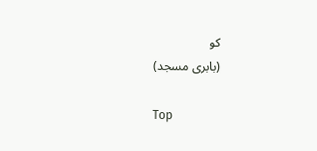کو
(بابری مسجد)

Top